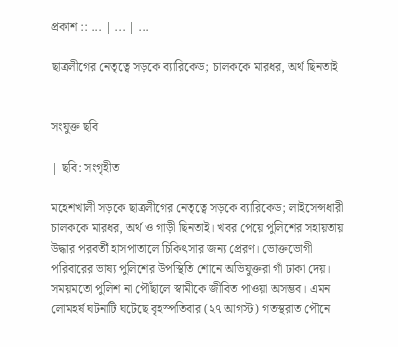প্রকাশ :: ... | ... | ...

ছাত্রলীগের নেতৃত্বে সড়কে ব্যারিকেড; চালককে মারধর, অর্থ ছিনতাই


সংযুক্ত ছবি

| ছবি: সংগৃহীত

মহেশখালী সড়কে ছাত্রলীগের নেতৃত্বে সড়কে ব্যারিকেড; লাইসেন্সধারী চালককে মারধর, অর্থ ও গাড়ী ছিনতাই। খবর পেয়ে পুলিশের সহায়তায় উদ্ধার পরবর্তী হাসপাতালে চিকিৎসার জন্য প্রেরণ। ভোক্তভোগী পরিবারের ভাষ্য পুলিশের উপস্থিতি শোনে অভিযুক্তরা গাঁ ঢাকা দেয়। সময়মতো পুলিশ না পৌঁছালে স্বামীকে জীবিত পাওয়া অসম্ভব। এমন লোমহর্ষ ঘটনাটি ঘটেছে বৃহস্পতিবার (২৭ আগস্ট) গতস্থরাত পৌনে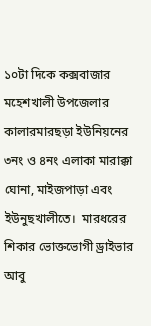১০টা দিকে কক্সবাজার মহেশখালী উপজেলার কালারমারছড়া ইউনিয়নের ৩নং ও ৪নং এলাকা মারাক্কা ঘোনা, মাইজপাড়া এবং ইউনুছখালীতে।  মারধরের শিকার ভোক্তভোগী ড্রাইভার আবু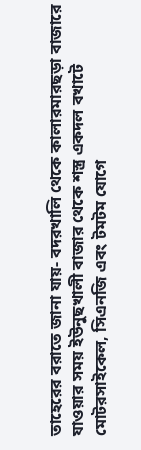তাহেরের বরাতে জানা যায়- বদরখালি থেকে কালারমারছড়া বাজারে যাওয়ার সময় ইউনুছখালী বাজার থেকে শস্ত্র একদল বখাটে মোটরসাইকেল, সিএনজি এবং টমটম যোগে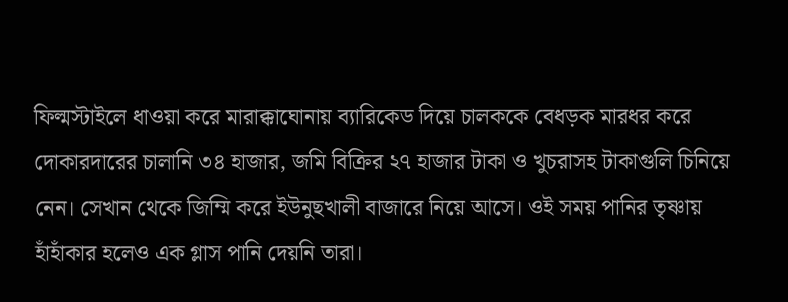ফিল্মস্টাইলে ধাওয়া করে মারাক্কাঘোনায় ব্যারিকেড দিয়ে চালককে বেধড়ক মারধর করে দোকারদারের চালানি ৩৪ হাজার, জমি বিক্রির ২৭ হাজার টাকা ও খুচরাসহ টাকাগুলি চিনিয়ে নেন। সেখান থেকে জিম্মি করে ইউনুছখালী বাজারে নিয়ে আসে। ওই সময় পানির তৃষ্ণায় হাঁহাঁকার হলেও এক গ্লাস পানি দেয়নি তারা।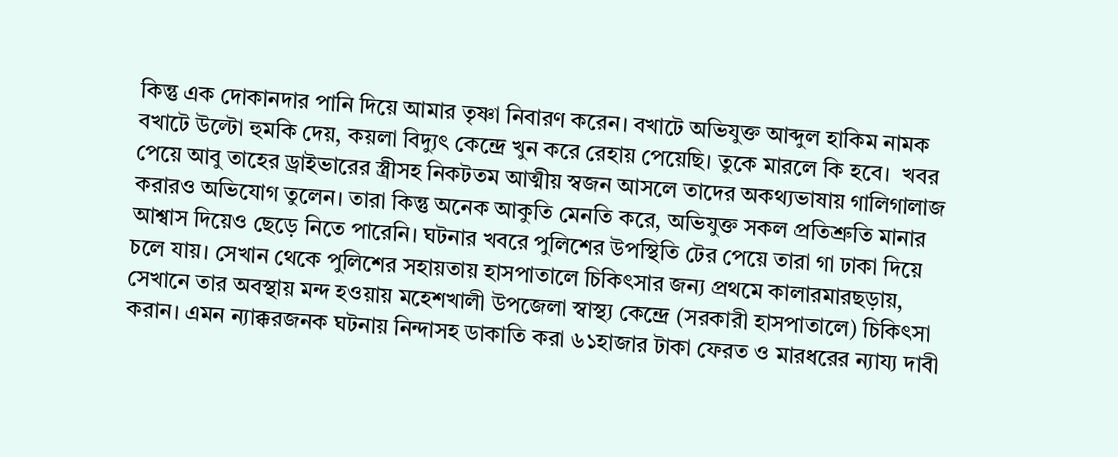কিন্তু এক দোকানদার পানি দিয়ে আমার তৃষ্ণা নিবারণ করেন। বখাটে অভিযুক্ত আব্দুল হাকিম নামক বখাটে উল্টো হুমকি দেয়, কয়লা বিদ্যুৎ কেন্দ্রে খুন করে রেহায় পেয়েছি। তুকে মারলে কি হবে।  খবর পেয়ে আবু তাহের ড্রাইভারের স্ত্রীসহ নিকটতম আত্মীয় স্বজন আসলে তাদের অকথ্যভাষায় গালিগালাজ করারও অভিযোগ তুলেন। তারা কিন্তু অনেক আকুতি মেনতি করে, অভিযুক্ত সকল প্রতিশ্রুতি মানার আশ্বাস দিয়েও ছেড়ে নিতে পারেনি। ঘটনার খবরে পুলিশের উপস্থিতি টের পেয়ে তারা গা ঢাকা দিয়ে চলে যায়। সেখান থেকে পুলিশের সহায়তায় হাসপাতালে চিকিৎসার জন্য প্রথমে কালারমারছড়ায়, সেখানে তার অবস্থায় মন্দ হওয়ায় মহেশখালী উপজেলা স্বাস্থ্য কেন্দ্রে (সরকারী হাসপাতালে) চিকিৎসা করান। এমন ন্যাক্করজনক ঘটনায় নিন্দাসহ ডাকাতি করা ৬১হাজার টাকা ফেরত ও মারধরের ন্যায্য দাবী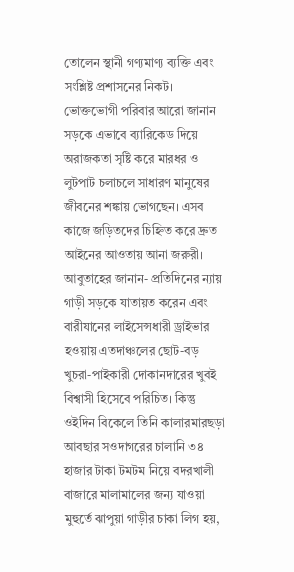তোলেন স্থানী গণ্যমাণ্য ব্যক্তি এবং সংশ্লিষ্ট প্রশাসনের নিকট। ভোক্তভোগী পরিবার আরো জানান সড়কে এভাবে ব্যারিকেড দিয়ে অরাজকতা সৃষ্টি করে মারধর ও লুটপাট চলাচলে সাধারণ মানুষের জীবনের শঙ্কায় ভোগছেন। এসব কাজে জড়িতদের চিহ্নিত করে দ্রুত আইনের আওতায় আনা জরুরী।  আবুতাহের জানান- প্রতিদিনের ন্যায় গাড়ী সড়কে যাতায়ত করেন এবং বারীযানের লাইসেন্সধারী ড্রাইভার হওয়ায় এতদাঞ্চলের ছোট-বড় খুচরা-পাইকারী দোকানদারের খুবই বিশ্বাসী হিসেবে পরিচিত। কিন্তু ওইদিন বিকেলে তিনি কালারমারছড়া আবছার সওদাগরের চালানি ৩৪ হাজার টাকা টমটম নিয়ে বদরখালী বাজারে মালামালের জন্য যাওয়া মুহুর্তে ঝাপুয়া গাড়ীর চাকা লিগ হয়,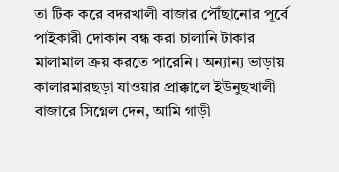তা টিক করে বদরখালী বাজার পৌঁছানোর পূর্বে পাইকারী দোকান বন্ধ করা চালানি টাকার মালামাল ক্রয় করতে পারেনি। অন্যান্য ভাড়ায় কালারমারছড়া যাওয়ার প্রাক্কালে ইউনুছখালী বাজারে সিগ্নেল দেন, আমি গাড়ী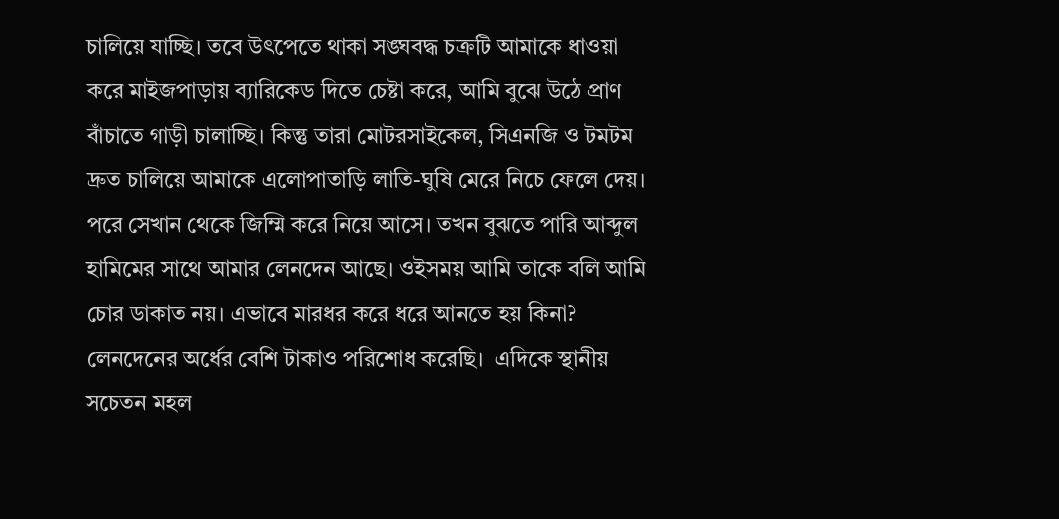চালিয়ে যাচ্ছি। তবে উৎপেতে থাকা সঙ্ঘবদ্ধ চক্রটি আমাকে ধাওয়া করে মাইজপাড়ায় ব্যারিকেড দিতে চেষ্টা করে, আমি বুঝে উঠে প্রাণ বাঁচাতে গাড়ী চালাচ্ছি। কিন্তু তারা মোটরসাইকেল, সিএনজি ও টমটম দ্রুত চালিয়ে আমাকে এলোপাতাড়ি লাতি-ঘুষি মেরে নিচে ফেলে দেয়। পরে সেখান থেকে জিম্মি করে নিয়ে আসে। তখন বুঝতে পারি আব্দুল হামিমের সাথে আমার লেনদেন আছে। ওইসময় আমি তাকে বলি আমি চোর ডাকাত নয়। এভাবে মারধর করে ধরে আনতে হয় কিনা? লেনদেনের অর্ধের বেশি টাকাও পরিশোধ করেছি।  এদিকে স্থানীয় সচেতন মহল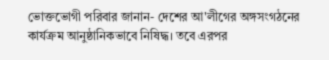ভোক্তভোগী পরিবার জানান- দেশের আ'লীগের অঙ্গসংগঠনের কার্যক্রম আনুষ্ঠানিকভাবে নিষিদ্ধ। তবে এরপর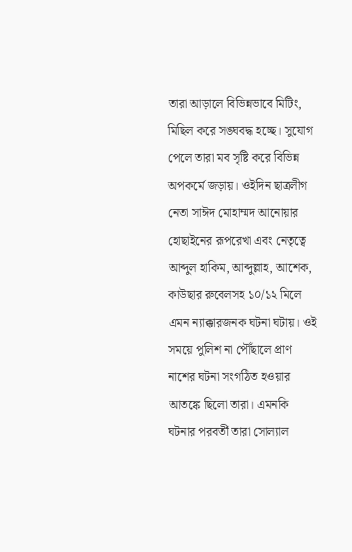তারা আড়ালে বিভিন্নভাবে মিটিং, মিছিল করে সঙ্ঘবদ্ধ হচ্ছে। সুযোগ পেলে তারা মব সৃষ্টি করে বিভিন্ন অপকর্মে জড়ায়। ওইদিন ছাত্রলীগ নেতা সাঈদ মোহাম্মদ আনোয়ার হোছাইনের রূপরেখা এবং নেতৃত্বে আব্দুল হাকিম, আব্দুল্লাহ, আশেক, কাউছার রুবেলসহ ১০/১২ মিলে এমন ন্যাক্কারজনক ঘটনা ঘটায়। ওই সময়ে পুলিশ না পৌঁছালে প্রাণ নাশের ঘটনা সংগঠিত হওয়ার আতঙ্কে ছিলো তারা। এমনকি ঘটনার পরবর্তী তারা সোল্যাল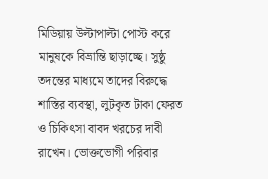মিডিয়ায় উল্টাপাল্টা পোস্ট করে মানুষকে বিভ্রান্তি ছাড়াচ্ছে। সুষ্ঠু তদন্তের মাধ্যমে তাদের বিরুদ্ধে শাস্তির ব্যবস্থা, লুটকৃত টাকা ফেরত ও চিকিৎসা বাবদ খরচের দাবী রাখেন। ভোক্তভোগী পরিবার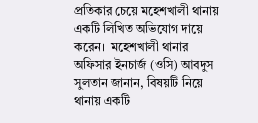প্রতিকার চেয়ে মহেশখালী থানায় একটি লিখিত অভিযোগ দায়ে করেন।  মহেশখালী থানার অফিসার ইনচার্জ (ওসি) আবদুস সুলতান জানান, বিষয়টি নিয়ে থানায় একটি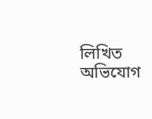লিখিত অভিযোগ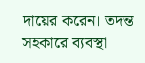দায়ের করেন। তদন্ত সহকারে ব্যবস্থা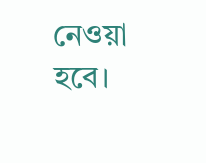নেওয়া হবে।